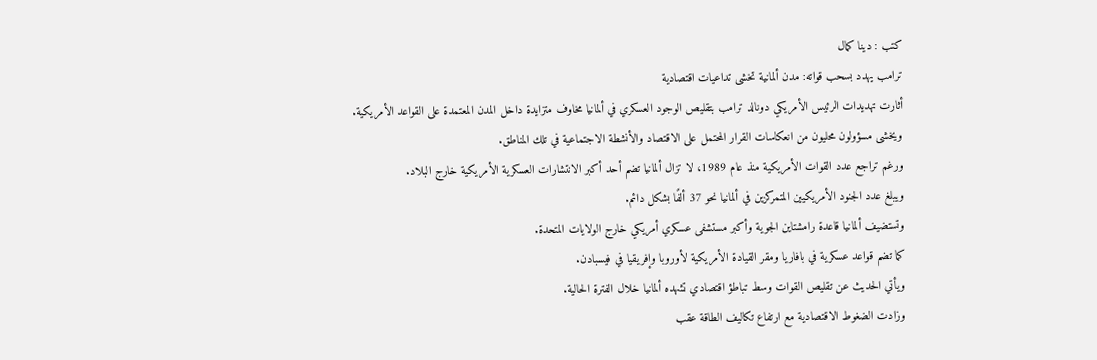كتب : دينا كمال
ترامب يهدد بسحب قواته: مدن ألمانية تخشى تداعيات اقتصادية
أثارت تهديدات الرئيس الأمريكي دونالد ترامب بتقليص الوجود العسكري في ألمانيا مخاوف متزايدة داخل المدن المعتمدة على القواعد الأمريكية.
ويخشى مسؤولون محليون من انعكاسات القرار المحتمل على الاقتصاد والأنشطة الاجتماعية في تلك المناطق.
ورغم تراجع عدد القوات الأمريكية منذ عام 1989، لا تزال ألمانيا تضم أحد أكبر الانتشارات العسكرية الأمريكية خارج البلاد.
ويبلغ عدد الجنود الأمريكيين المتمركزين في ألمانيا نحو 37 ألفًا بشكل دائم.
وتستضيف ألمانيا قاعدة رامشتاين الجوية وأكبر مستشفى عسكري أمريكي خارج الولايات المتحدة.
كما تضم قواعد عسكرية في بافاريا ومقر القيادة الأمريكية لأوروبا وإفريقيا في فيسبادن.
ويأتي الحديث عن تقليص القوات وسط تباطؤ اقتصادي تشهده ألمانيا خلال الفترة الحالية.
وزادت الضغوط الاقتصادية مع ارتفاع تكاليف الطاقة عقب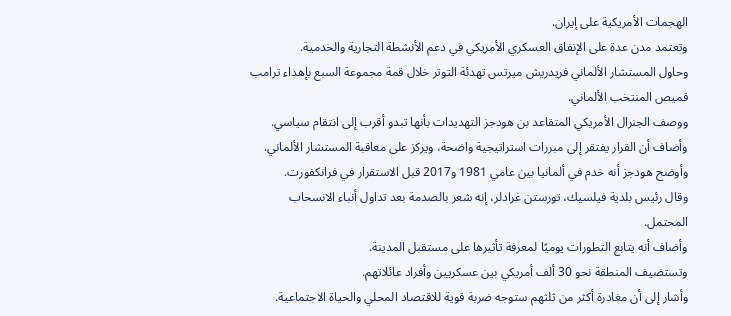الهجمات الأمريكية على إيران.
وتعتمد مدن عدة على الإنفاق العسكري الأمريكي في دعم الأنشطة التجارية والخدمية.
وحاول المستشار الألماني فريدريش ميرتس تهدئة التوتر خلال قمة مجموعة السبع بإهداء ترامب قميص المنتخب الألماني.
ووصف الجنرال الأمريكي المتقاعد بن هودجز التهديدات بأنها تبدو أقرب إلى انتقام سياسي.
وأضاف أن القرار يفتقر إلى مبررات استراتيجية واضحة، ويركز على معاقبة المستشار الألماني.
وأوضح هودجز أنه خدم في ألمانيا بين عامي 1981 و2017 قبل الاستقرار في فرانكفورت.
وقال رئيس بلدية فيلسيك، تورستن غرادلر، إنه شعر بالصدمة بعد تداول أنباء الانسحاب المحتمل.
وأضاف أنه يتابع التطورات يوميًا لمعرفة تأثيرها على مستقبل المدينة.
وتستضيف المنطقة نحو 30 ألف أمريكي بين عسكريين وأفراد عائلاتهم.
وأشار إلى أن مغادرة أكثر من ثلثهم ستوجه ضربة قوية للاقتصاد المحلي والحياة الاجتماعية.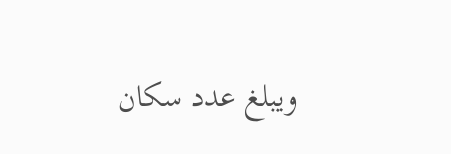ويبلغ عدد سكان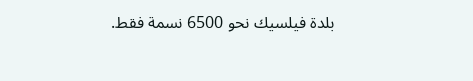بلدة فيلسيك نحو 6500 نسمة فقط.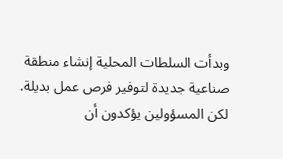وبدأت السلطات المحلية إنشاء منطقة صناعية جديدة لتوفير فرص عمل بديلة.
لكن المسؤولين يؤكدون أن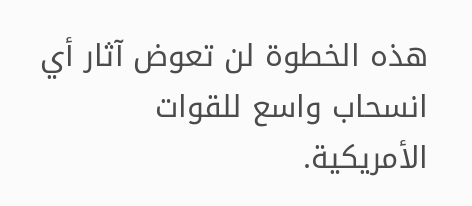هذه الخطوة لن تعوض آثار أي انسحاب واسع للقوات الأمريكية.